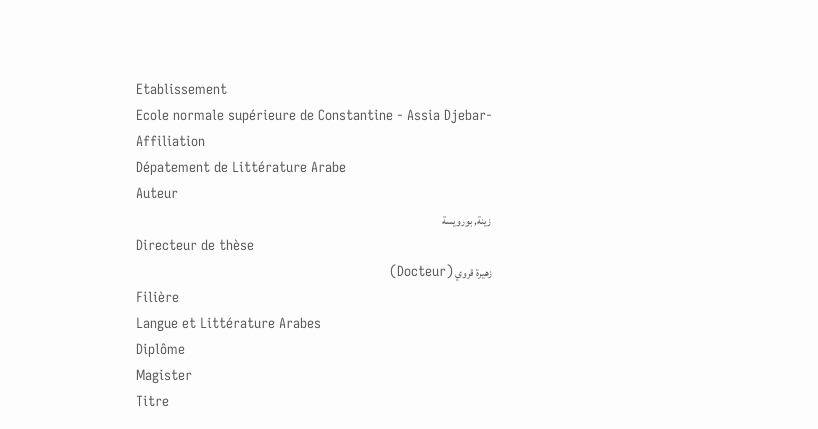Etablissement
Ecole normale supérieure de Constantine - Assia Djebar-
Affiliation
Dépatement de Littérature Arabe
Auteur
زينة, بورويسة
Directeur de thèse
زهيرة قروي (Docteur)
Filière
Langue et Littérature Arabes
Diplôme
Magister
Titre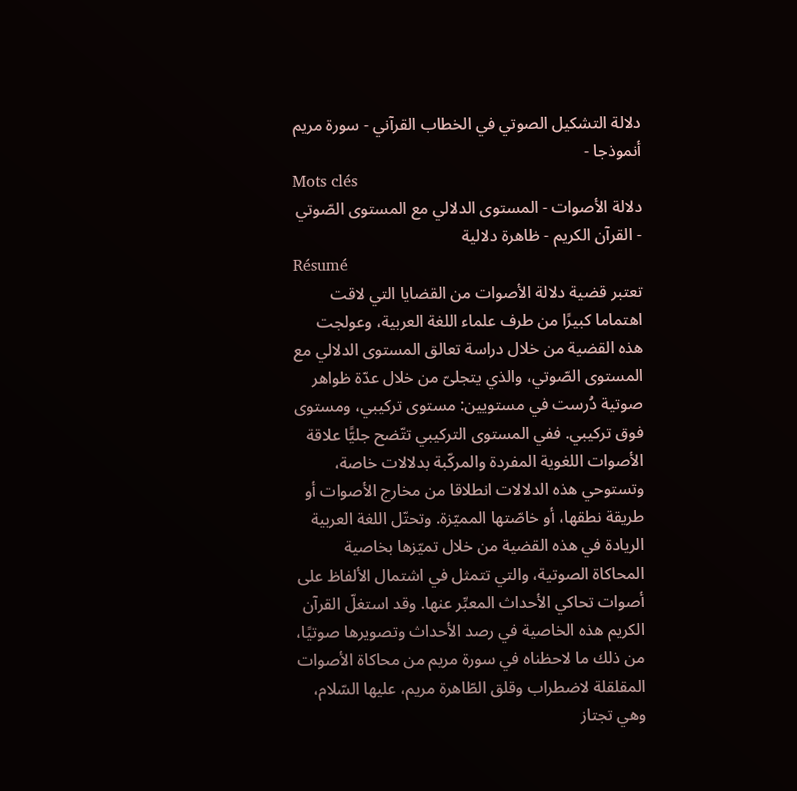دلالة التشكيل الصوتي في الخطاب القرآني - سورة مريم أنموذجا -
Mots clés
دلالة الأصوات - المستوى الدلالي مع المستوى الصّوتي - القرآن الكريم - ظاهرة دلالية
Résumé
تعتبر قضية دلالة الأصوات من القضايا التي لاقت اهتماما كبيرًا من طرف علماء اللغة العربية، وعولجت هذه القضية من خلال دراسة تعالق المستوى الدلالي مع المستوى الصّوتي، والذي يتجلىّ من خلال عدّة ظواهر صوتية دُرست في مستويين: مستوى تركيبي، ومستوى فوق تركيبي. ففي المستوى التركيبي تتّضح جليًّا علاقة الأصوات اللغوية المفردة والمركّبة بدلالات خاصة، وتستوحي هذه الدلالات انطلاقا من مخارج الأصوات أو طريقة نطقها، أو خاصّتها المميّزة. وتحتّل اللغة العربية الريادة في هذه القضية من خلال تميّزها بخاصية المحاكاة الصوتية، والتي تتمثل في اشتمال الألفاظ على أصوات تحاكي الأحداث المعبِّر عنها. وقد استغلّ القرآن الكريم هذه الخاصية في رصد الأحداث وتصويرها صوتيًا، من ذلك ما لاحظناه في سورة مريم من محاكاة الأصوات المقلقلة لاضطراب وقلق الطّاهرة مريم، عليها السّلام، وهي تجتاز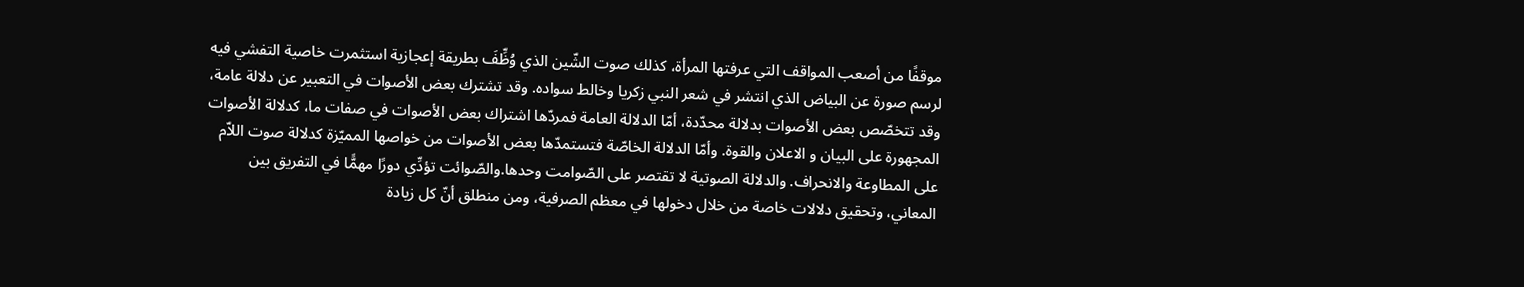موقفًا من أصعب المواقف التي عرفتها المرأة، كذلك صوت الشّين الذي وُظِّفَ بطريقة إعجازية استثمرت خاصية التفشي فيه لرسم صورة عن البياض الذي انتشر في شعر النبي زكريا وخالط سواده. وقد تشترك بعض الأصوات في التعبير عن دلالة عامة، وقد تتخصّص بعض الأصوات بدلالة محدّدة، أمّا الدلالة العامة فمردّها اشتراك بعض الأصوات في صفات ما، كدلالة الأصوات المجهورة على البيان و الاعلان والقوة. وأمّا الدلالة الخاصّة فتستمدّها بعض الأصوات من خواصها المميّزة كدلالة صوت اللاّم على المطاوعة والانحراف. والدلالة الصوتية لا تقتصر على الصّوامت وحدها.والصّوائت تؤدِّي دورًا مهمًّا في التفريق بين المعاني، وتحقيق دلالات خاصة من خلال دخولها في معظم الصرفية، ومن منطلق أنّ كل زيادة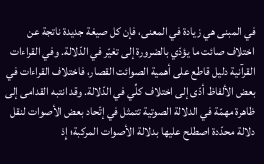في المبنى هي زيادة في المعنى، فإن كل صيغة جديدة ناتجة عن اختلاف صائت ما يؤدّي بالضرورة إلى تغيّر في الدّلالة. وفي القراءات القرآنية دليل قاطع على أهمية الصوائت القصار، فاختلاف القراءات في بعض الألفاظ أدّى إلى اختلاف كلِّي في الدّلالة. وقد انتبه القدامى إلى ظاهرة مهمّة في الدلالة الصوتية تتمثل في إتّحاد بعض الأصوات لنقل دلالة محدّدة اصطلح عليها بدلالة الأصوات المركبة؛ إِذ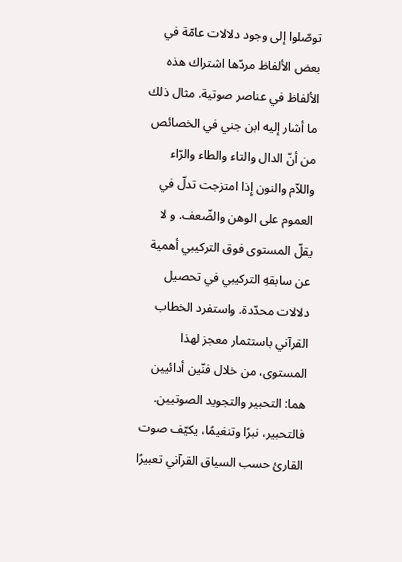توصّلوا إلى وجود دلالات عامّة في بعض الألفاظ مردّها اشتراك هذه الألفاظ في عناصر صوتية. مثال ذلك ما أشار إليه ابن جني في الخصائص من أنّ الدال والتاء والطاء والرّاء واللاّم والنون إِذا امتزجت تدلّ في العموم على الوهن والضّعف. و لا يقلّ المستوى فوق التركيبي أهمية عن سابقهِ التركيبي في تحصيل دلالات محدّدة. واستفرد الخطاب القرآني باستثمار معجز لهذا المستوى، من خلال فنّين أدائيين هما: التحبير والتجويد الصوتيين. فالتحبير، نبرًا وتنغيمًا، يكيّف صوت القارئ حسب السياق القرآني تعبيرًا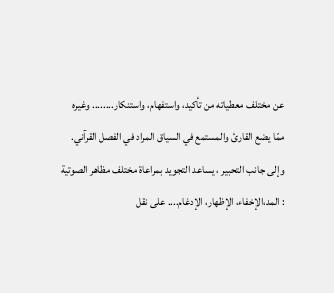عن مختلف معطياته من تأكيد، واستفهام، واستنكار........ وغيره ممّا يضع القارئ والمستمع في السياق المراد في الفصل القرآني. وإلى جانب التحبير ، يساعد التجويد بمراعاة مختلف مظاهر الصوتية : المد،الإخفاء، الإظهار، الإدغام.... على نقل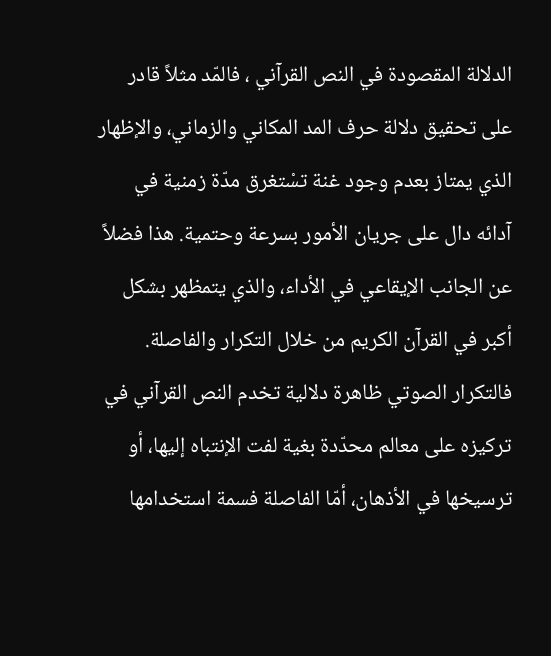الدلالة المقصودة في النص القرآني ، فالمّد مثلاً قادر على تحقيق دلالة حرف المد المكاني والزماني، والإظهار الذي يمتاز بعدم وجود غنة تسْتغرق مدّة زمنية في آدائه دال على جريان الأمور بسرعة وحتمية. هذا فضلاً عن الجانب الإيقاعي في الأداء، والذي يتمظهر بشكل أكبر في القرآن الكريم من خلال التكرار والفاصلة. فالتكرار الصوتي ظاهرة دلالية تخدم النص القرآني في تركيزه على معالم محدّدة بغية لفت الإنتباه إليها، أو ترسيخها في الأذهان، أمّا الفاصلة فسمة استخدامها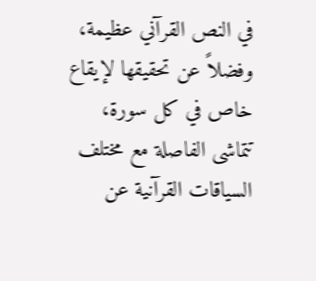في النص القرآني عظيمة، وفضلاً عن تحقيقها لإيقاع خاص في كل سورة، تتماشى الفاصلة مع مختلف السياقات القرآنية عن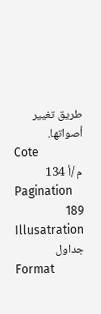طريق تغيير أصواتها.
Cote
م /أ 134
Pagination
189
Illusatration
جداول
Format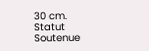30 cm.
Statut
Soutenue